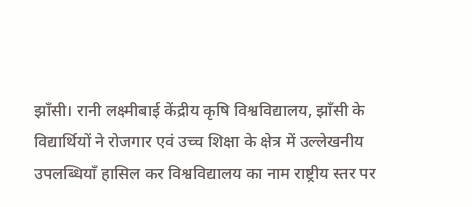झाँसी। रानी लक्ष्मीबाई केंद्रीय कृषि विश्वविद्यालय, झाँसी के विद्यार्थियों ने रोजगार एवं उच्च शिक्षा के क्षेत्र में उल्लेखनीय उपलब्धियाँ हासिल कर विश्वविद्यालय का नाम राष्ट्रीय स्तर पर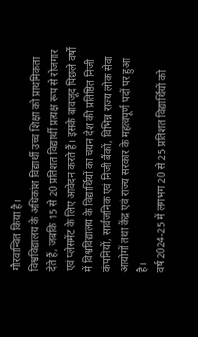गौरवान्वित किया है।
विश्वविद्यालय के अधिकांश विद्यार्थी उच्च शिक्षा को प्राथमिकता देते हैं, जबकि 15 से 20 प्रतिशत विद्यार्थी प्रत्यक्ष रूप से रोजगार एवं प्लेसमेंट के लिए आवेदन करते हैं। इसके बावजूद पिछले वर्षों में विश्वविद्यालय के विद्यार्थियों का चयन देश की प्रतिष्ठित निजी कंपनियों, सार्वजनिक एवं निजी बैंकों, विभिन्न राज्य लोक सेवा आयोगों तथा केंद्र एवं राज्य सरकार के महत्वपूर्ण पदों पर हुआ है।
वर्ष 2024-25 में लगभग 20 से 25 प्रतिशत विद्यार्थियों को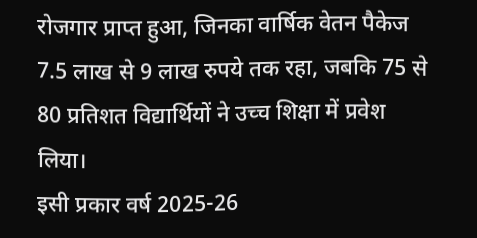रोजगार प्राप्त हुआ, जिनका वार्षिक वेतन पैकेज 7.5 लाख से 9 लाख रुपये तक रहा, जबकि 75 से 80 प्रतिशत विद्यार्थियों ने उच्च शिक्षा में प्रवेश लिया।
इसी प्रकार वर्ष 2025-26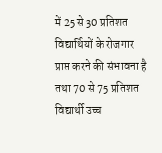में 25 से 30 प्रतिशत विद्यार्थियों के रोजगार प्राप्त करने की संभावना है तथा 70 से 75 प्रतिशत विद्यार्थी उच्च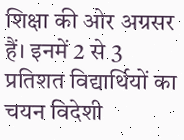शिक्षा की ओर अग्रसर हैं। इनमें 2 से 3 प्रतिशत विद्यार्थियों का चयन विदेशी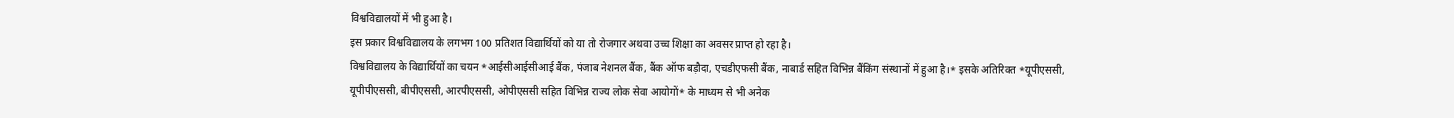विश्वविद्यालयों में भी हुआ है।
इस प्रकार विश्वविद्यालय के लगभग 100 प्रतिशत विद्यार्थियों को या तो रोजगार अथवा उच्च शिक्षा का अवसर प्राप्त हो रहा है।
विश्वविद्यालय के विद्यार्थियों का चयन *आईसीआईसीआई बैंक, पंजाब नेशनल बैंक, बैंक ऑफ बड़ौदा, एचडीएफसी बैंक, नाबार्ड सहित विभिन्न बैंकिंग संस्थानों में हुआ है।* इसके अतिरिक्त *यूपीएससी, यूपीपीएससी, बीपीएससी, आरपीएससी, ओपीएससी सहित विभिन्न राज्य लोक सेवा आयोगों* के माध्यम से भी अनेक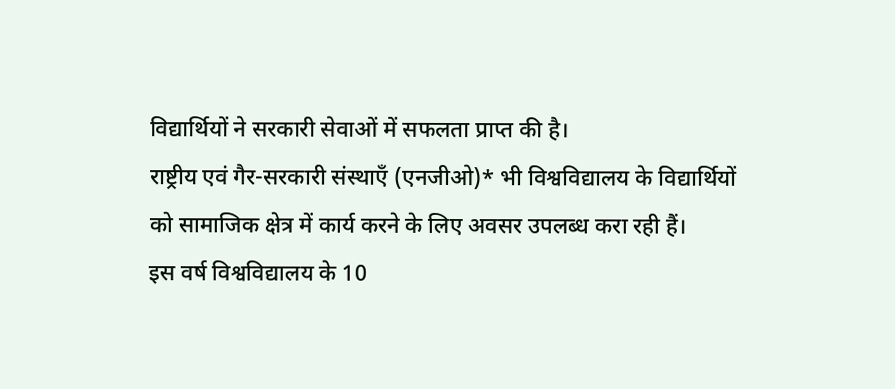विद्यार्थियों ने सरकारी सेवाओं में सफलता प्राप्त की है।
राष्ट्रीय एवं गैर-सरकारी संस्थाएँ (एनजीओ)* भी विश्वविद्यालय के विद्यार्थियों को सामाजिक क्षेत्र में कार्य करने के लिए अवसर उपलब्ध करा रही हैं।
इस वर्ष विश्वविद्यालय के 10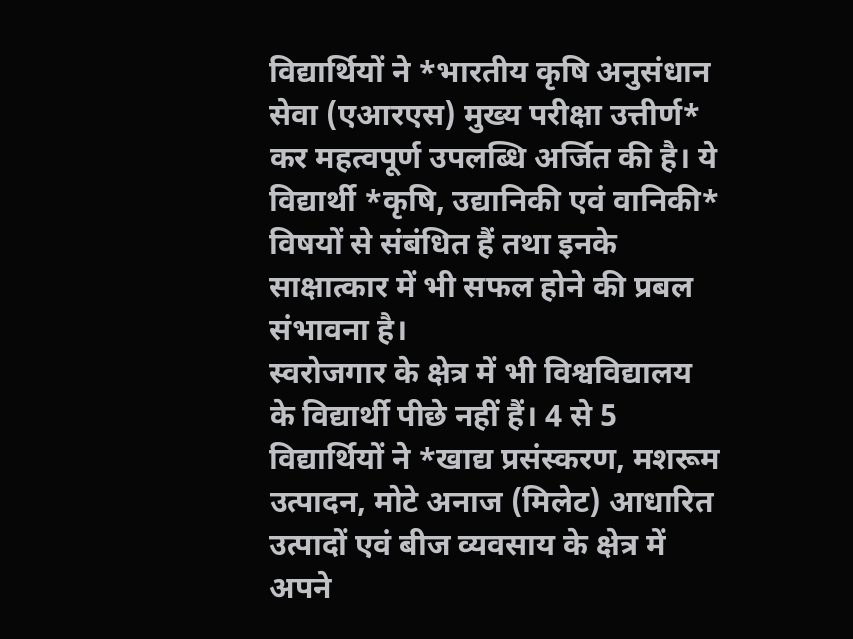विद्यार्थियों ने *भारतीय कृषि अनुसंधान सेवा (एआरएस) मुख्य परीक्षा उत्तीर्ण* कर महत्वपूर्ण उपलब्धि अर्जित की है। ये विद्यार्थी *कृषि, उद्यानिकी एवं वानिकी* विषयों से संबंधित हैं तथा इनके साक्षात्कार में भी सफल होने की प्रबल संभावना है।
स्वरोजगार के क्षेत्र में भी विश्वविद्यालय के विद्यार्थी पीछे नहीं हैं। 4 से 5 विद्यार्थियों ने *खाद्य प्रसंस्करण, मशरूम उत्पादन, मोटे अनाज (मिलेट) आधारित उत्पादों एवं बीज व्यवसाय के क्षेत्र में अपने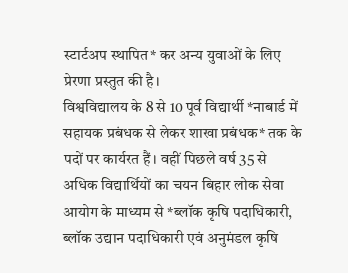स्टार्टअप स्थापित* कर अन्य युवाओं के लिए प्रेरणा प्रस्तुत की है।
विश्वविद्यालय के 8 से 10 पूर्व विद्यार्थी *नाबार्ड में सहायक प्रबंधक से लेकर शाखा प्रबंधक* तक के पदों पर कार्यरत हैं। वहीं पिछले वर्ष 35 से अधिक विद्यार्थियों का चयन बिहार लोक सेवा आयोग के माध्यम से *ब्लॉक कृषि पदाधिकारी, ब्लॉक उद्यान पदाधिकारी एवं अनुमंडल कृषि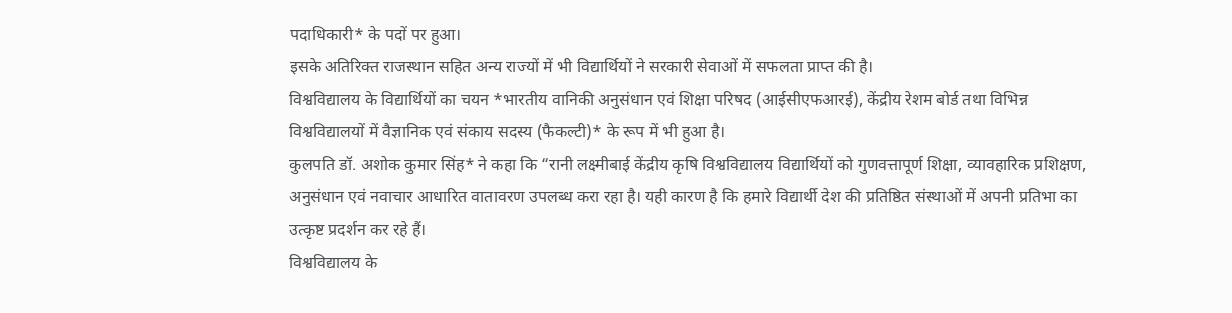पदाधिकारी* के पदों पर हुआ।
इसके अतिरिक्त राजस्थान सहित अन्य राज्यों में भी विद्यार्थियों ने सरकारी सेवाओं में सफलता प्राप्त की है।
विश्वविद्यालय के विद्यार्थियों का चयन *भारतीय वानिकी अनुसंधान एवं शिक्षा परिषद (आईसीएफआरई), केंद्रीय रेशम बोर्ड तथा विभिन्न विश्वविद्यालयों में वैज्ञानिक एवं संकाय सदस्य (फैकल्टी)* के रूप में भी हुआ है।
कुलपति डॉ. अशोक कुमार सिंह* ने कहा कि “रानी लक्ष्मीबाई केंद्रीय कृषि विश्वविद्यालय विद्यार्थियों को गुणवत्तापूर्ण शिक्षा, व्यावहारिक प्रशिक्षण, अनुसंधान एवं नवाचार आधारित वातावरण उपलब्ध करा रहा है। यही कारण है कि हमारे विद्यार्थी देश की प्रतिष्ठित संस्थाओं में अपनी प्रतिभा का उत्कृष्ट प्रदर्शन कर रहे हैं।
विश्वविद्यालय के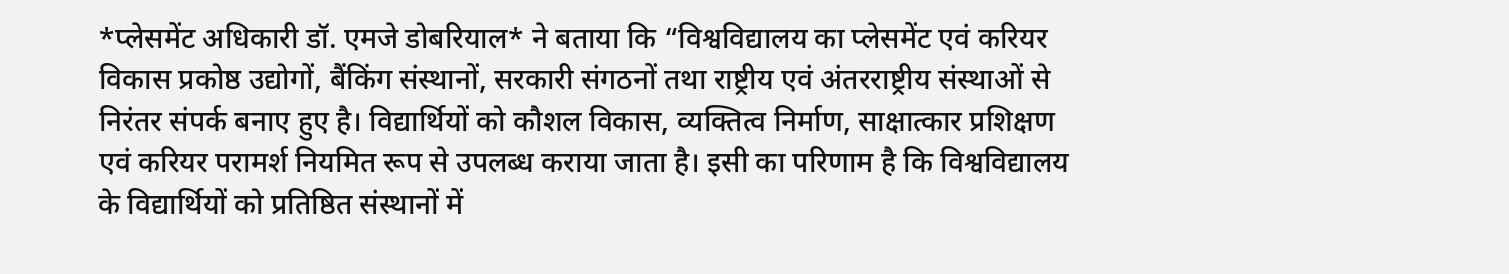*प्लेसमेंट अधिकारी डॉ. एमजे डोबरियाल* ने बताया कि “विश्वविद्यालय का प्लेसमेंट एवं करियर विकास प्रकोष्ठ उद्योगों, बैंकिंग संस्थानों, सरकारी संगठनों तथा राष्ट्रीय एवं अंतरराष्ट्रीय संस्थाओं से निरंतर संपर्क बनाए हुए है। विद्यार्थियों को कौशल विकास, व्यक्तित्व निर्माण, साक्षात्कार प्रशिक्षण एवं करियर परामर्श नियमित रूप से उपलब्ध कराया जाता है। इसी का परिणाम है कि विश्वविद्यालय के विद्यार्थियों को प्रतिष्ठित संस्थानों में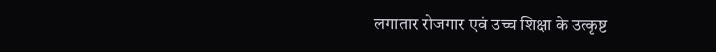लगातार रोजगार एवं उच्च शिक्षा के उत्कृष्ट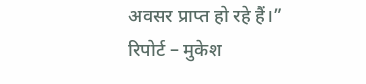अवसर प्राप्त हो रहे हैं।”
रिपोर्ट – मुकेश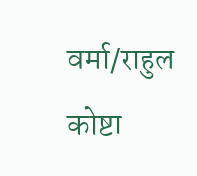वर्मा/राहुल कोष्टा